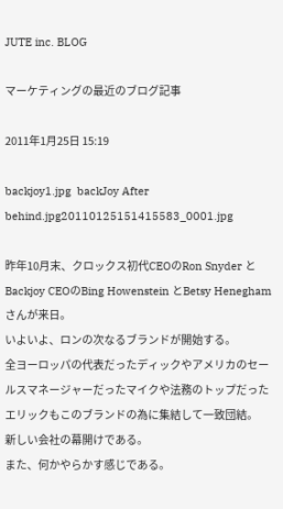JUTE inc. BLOG

マーケティングの最近のブログ記事

2011年1月25日 15:19

backjoy1.jpg  backJoy After behind.jpg20110125151415583_0001.jpg

昨年10月末、クロックス初代CEOのRon Snyder とBackjoy CEOのBing Howenstein とBetsy Henegham さんが来日。
いよいよ、ロンの次なるブランドが開始する。
全ヨーロッパの代表だったディックやアメリカのセールスマネージャーだったマイクや法務のトップだったエリックもこのブランドの為に集結して一致団結。
新しい会社の幕開けである。
また、何かやらかす感じである。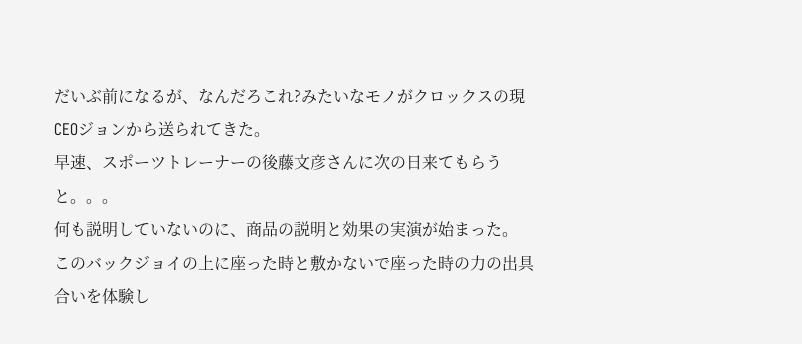だいぶ前になるが、なんだろこれ?みたいなモノがクロックスの現CEOジョンから送られてきた。
早速、スポーツトレーナーの後藤文彦さんに次の日来てもらうと。。。
何も説明していないのに、商品の説明と効果の実演が始まった。
このバックジョイの上に座った時と敷かないで座った時の力の出具合いを体験し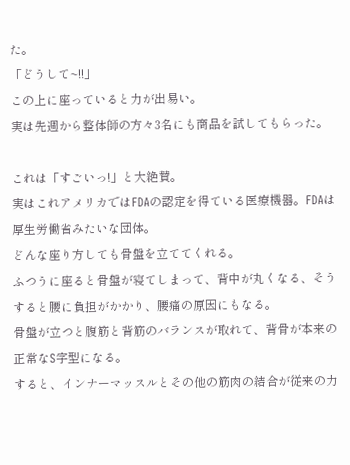た。
「どうして~!!」
この上に座っていると力が出易い。
実は先週から整体師の方々3名にも商品を試してもらった。

これは「すごいっ!」と大絶賛。
実はこれアメリカではFDAの認定を得ている医療機器。FDAは厚生労働省みたいな団体。
どんな座り方しても骨盤を立ててくれる。
ふつうに座ると骨盤が寝てしまって、背中が丸くなる、そうすると腰に負担がかかり、腰痛の原因にもなる。
骨盤が立つと腹筋と背筋のバランスが取れて、背骨が本来の正常なS字型になる。
すると、インナーマッスルとその他の筋肉の結合が従来の力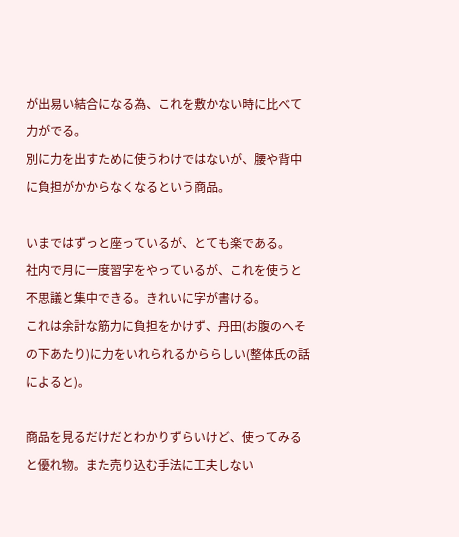が出易い結合になる為、これを敷かない時に比べて力がでる。
別に力を出すために使うわけではないが、腰や背中に負担がかからなくなるという商品。

いまではずっと座っているが、とても楽である。
社内で月に一度習字をやっているが、これを使うと不思議と集中できる。きれいに字が書ける。
これは余計な筋力に負担をかけず、丹田(お腹のへその下あたり)に力をいれられるかららしい(整体氏の話によると)。

商品を見るだけだとわかりずらいけど、使ってみると優れ物。また売り込む手法に工夫しない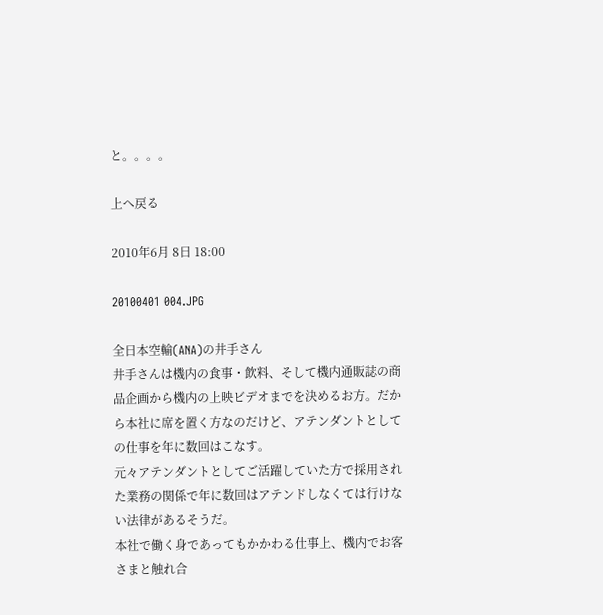と。。。。

上へ戻る

2010年6月 8日 18:00

20100401 004.JPG

全日本空輸(ANA)の井手さん
井手さんは機内の食事・飲料、そして機内通販誌の商品企画から機内の上映ビデオまでを決めるお方。だから本社に席を置く方なのだけど、アテンダントとしての仕事を年に数回はこなす。
元々アテンダントとしてご活躍していた方で採用された業務の関係で年に数回はアテンドしなくては行けない法律があるそうだ。
本社で働く身であってもかかわる仕事上、機内でお客さまと触れ合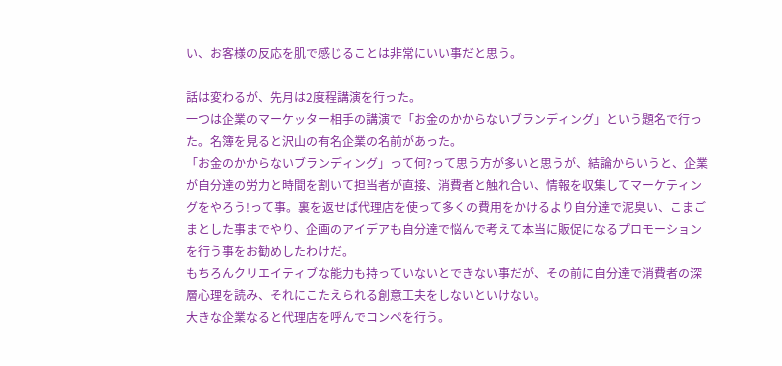い、お客様の反応を肌で感じることは非常にいい事だと思う。

話は変わるが、先月は2度程講演を行った。
一つは企業のマーケッター相手の講演で「お金のかからないブランディング」という題名で行った。名簿を見ると沢山の有名企業の名前があった。
「お金のかからないブランディング」って何?って思う方が多いと思うが、結論からいうと、企業が自分達の労力と時間を割いて担当者が直接、消費者と触れ合い、情報を収集してマーケティングをやろう!って事。裏を返せば代理店を使って多くの費用をかけるより自分達で泥臭い、こまごまとした事までやり、企画のアイデアも自分達で悩んで考えて本当に販促になるプロモーションを行う事をお勧めしたわけだ。
もちろんクリエイティブな能力も持っていないとできない事だが、その前に自分達で消費者の深層心理を読み、それにこたえられる創意工夫をしないといけない。
大きな企業なると代理店を呼んでコンペを行う。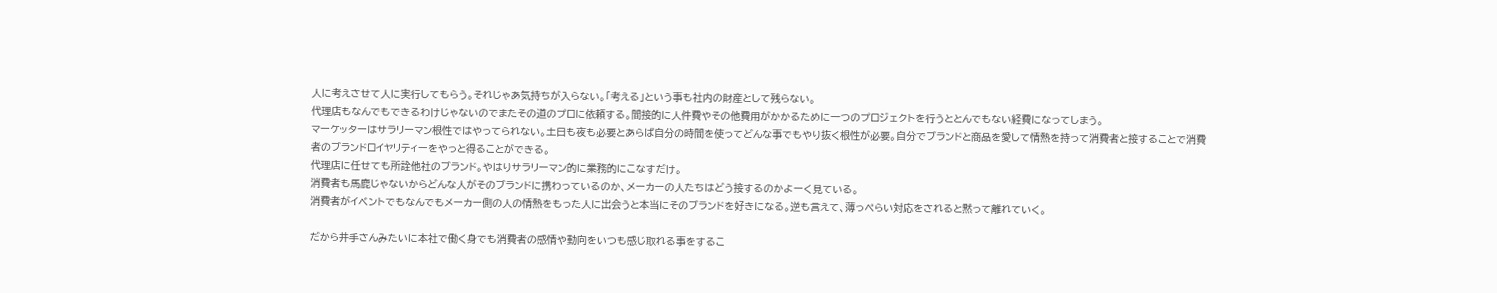人に考えさせて人に実行してもらう。それじゃあ気持ちが入らない。「考える」という事も社内の財産として残らない。
代理店もなんでもできるわけじゃないのでまたその道のプロに依頼する。間接的に人件費やその他費用がかかるために一つのプロジェクトを行うととんでもない経費になってしまう。
マーケッターはサラリーマン根性ではやってられない。土日も夜も必要とあらば自分の時間を使ってどんな事でもやり抜く根性が必要。自分でブランドと商品を愛して情熱を持って消費者と接することで消費者のブランドロイヤリティーをやっと得ることができる。
代理店に任せても所詮他社のブランド。やはりサラリーマン的に業務的にこなすだけ。
消費者も馬鹿じゃないからどんな人がそのブランドに携わっているのか、メーカーの人たちはどう接するのかよーく見ている。
消費者がイベントでもなんでもメーカー側の人の情熱をもった人に出会うと本当にそのブランドを好きになる。逆も言えて、薄っぺらい対応をされると黙って離れていく。

だから井手さんみたいに本社で働く身でも消費者の感情や動向をいつも感じ取れる事をするこ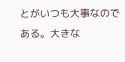とがいつも大事なのである。大きな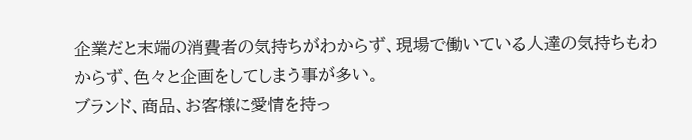企業だと末端の消費者の気持ちがわからず、現場で働いている人達の気持ちもわからず、色々と企画をしてしまう事が多い。
ブランド、商品、お客様に愛情を持っ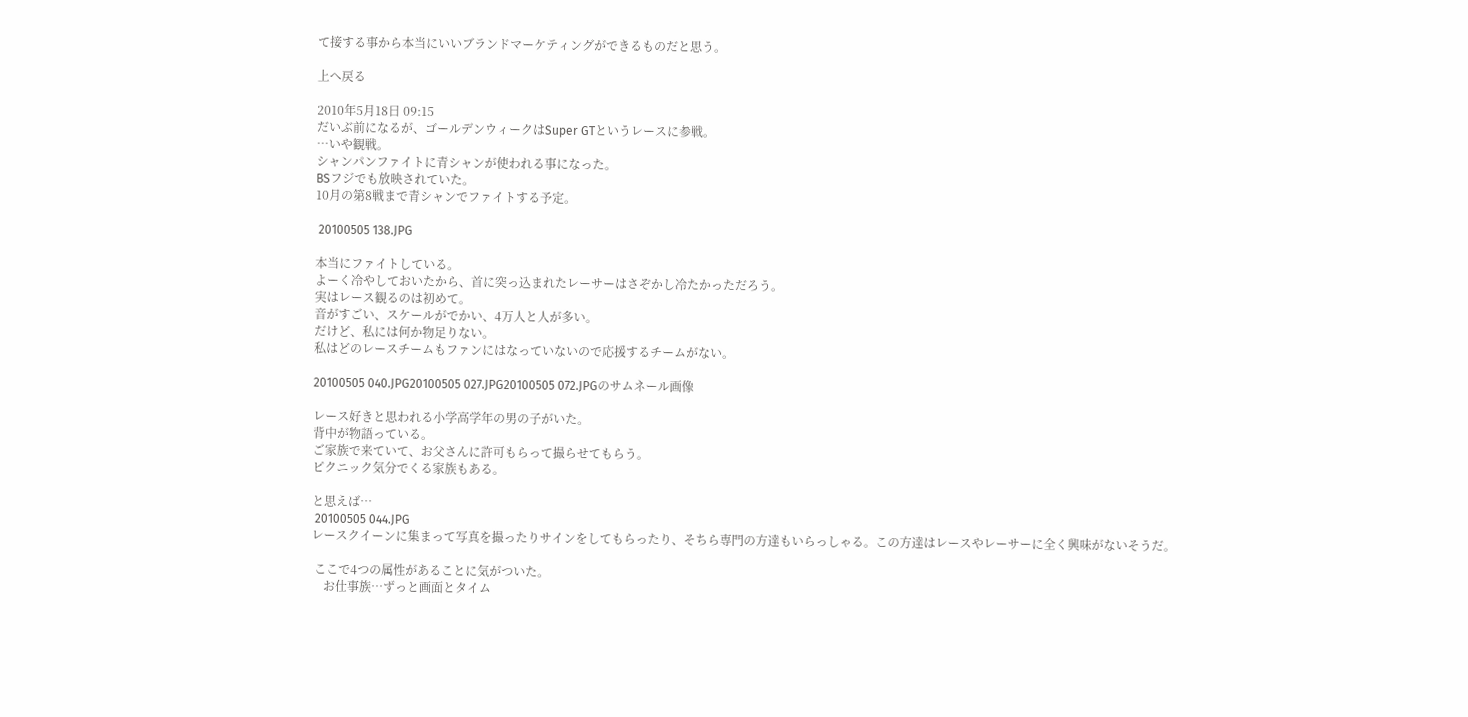て接する事から本当にいいブランドマーケティングができるものだと思う。

上へ戻る

2010年5月18日 09:15
だいぶ前になるが、ゴールデンウィークはSuper GTというレースに参戦。
…いや観戦。
シャンパンファイトに青シャンが使われる事になった。
BSフジでも放映されていた。
10月の第8戦まで青シャンでファイトする予定。

 20100505 138.JPG

本当にファイトしている。
よーく冷やしておいたから、首に突っ込まれたレーサーはさぞかし冷たかっただろう。
実はレース観るのは初めて。
音がすごい、スケールがでかい、4万人と人が多い。
だけど、私には何か物足りない。
私はどのレースチームもファンにはなっていないので応援するチームがない。

20100505 040.JPG20100505 027.JPG20100505 072.JPGのサムネール画像

レース好きと思われる小学高学年の男の子がいた。
背中が物語っている。
ご家族で来ていて、お父さんに許可もらって撮らせてもらう。
ピクニック気分でくる家族もある。

と思えば…
 20100505 044.JPG
レースクイーンに集まって写真を撮ったりサインをしてもらったり、そちら専門の方達もいらっしゃる。この方達はレースやレーサーに全く興味がないそうだ。

 ここで4つの属性があることに気がついた。
    お仕事族…ずっと画面とタイム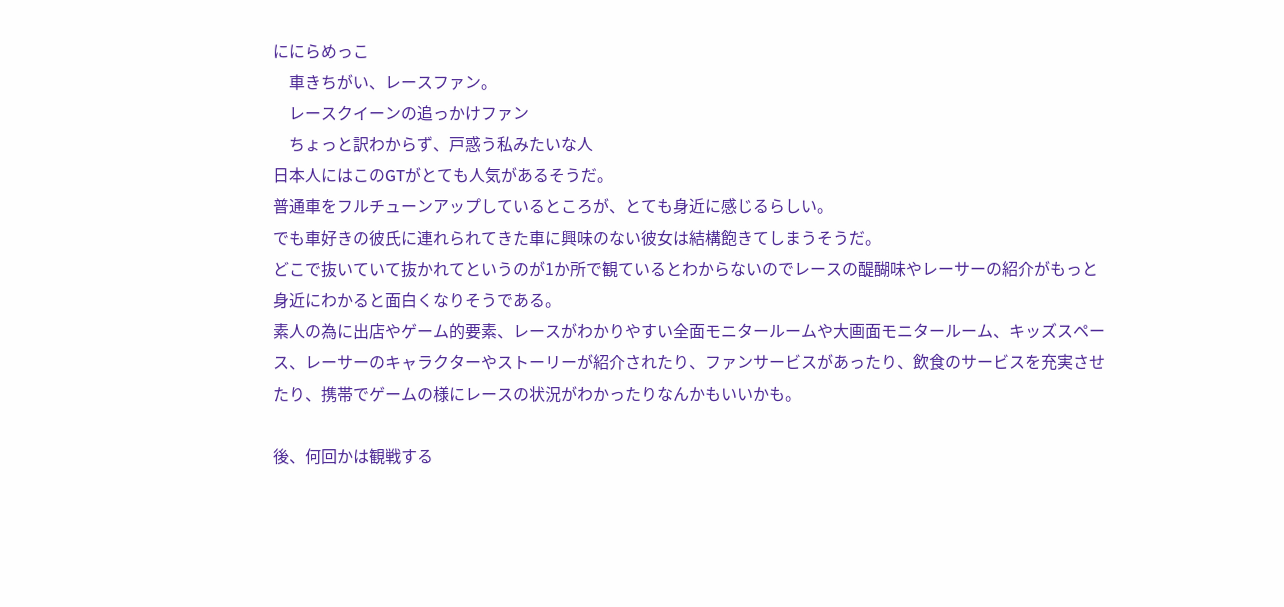ににらめっこ
    車きちがい、レースファン。
    レースクイーンの追っかけファン
    ちょっと訳わからず、戸惑う私みたいな人
日本人にはこのGTがとても人気があるそうだ。
普通車をフルチューンアップしているところが、とても身近に感じるらしい。
でも車好きの彼氏に連れられてきた車に興味のない彼女は結構飽きてしまうそうだ。
どこで抜いていて抜かれてというのが1か所で観ているとわからないのでレースの醍醐味やレーサーの紹介がもっと身近にわかると面白くなりそうである。
素人の為に出店やゲーム的要素、レースがわかりやすい全面モニタールームや大画面モニタールーム、キッズスペース、レーサーのキャラクターやストーリーが紹介されたり、ファンサービスがあったり、飲食のサービスを充実させたり、携帯でゲームの様にレースの状況がわかったりなんかもいいかも。

後、何回かは観戦する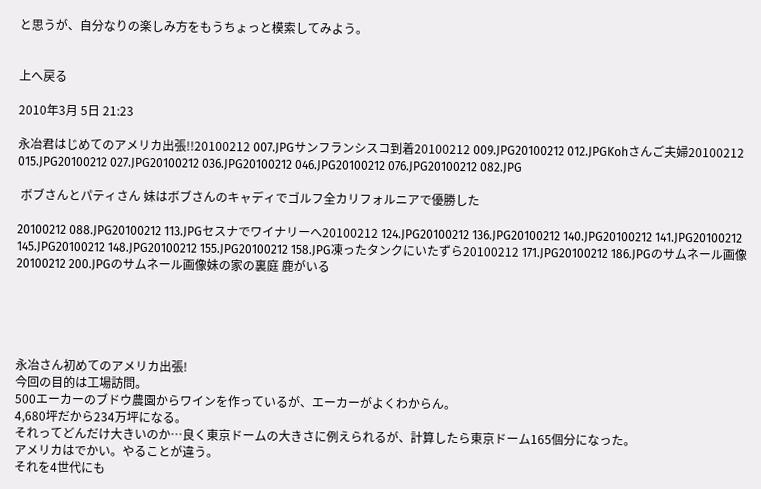と思うが、自分なりの楽しみ方をもうちょっと模索してみよう。


上へ戻る

2010年3月 5日 21:23

永冶君はじめてのアメリカ出張!!20100212 007.JPGサンフランシスコ到着20100212 009.JPG20100212 012.JPGKohさんご夫婦20100212 015.JPG20100212 027.JPG20100212 036.JPG20100212 046.JPG20100212 076.JPG20100212 082.JPG

 ボブさんとパティさん 妹はボブさんのキャディでゴルフ全カリフォルニアで優勝した

20100212 088.JPG20100212 113.JPGセスナでワイナリーへ20100212 124.JPG20100212 136.JPG20100212 140.JPG20100212 141.JPG20100212 145.JPG20100212 148.JPG20100212 155.JPG20100212 158.JPG凍ったタンクにいたずら20100212 171.JPG20100212 186.JPGのサムネール画像 20100212 200.JPGのサムネール画像妹の家の裏庭 鹿がいる





永冶さん初めてのアメリカ出張!
今回の目的は工場訪問。
500エーカーのブドウ農園からワインを作っているが、エーカーがよくわからん。
4,680坪だから234万坪になる。
それってどんだけ大きいのか…良く東京ドームの大きさに例えられるが、計算したら東京ドーム165個分になった。
アメリカはでかい。やることが違う。
それを4世代にも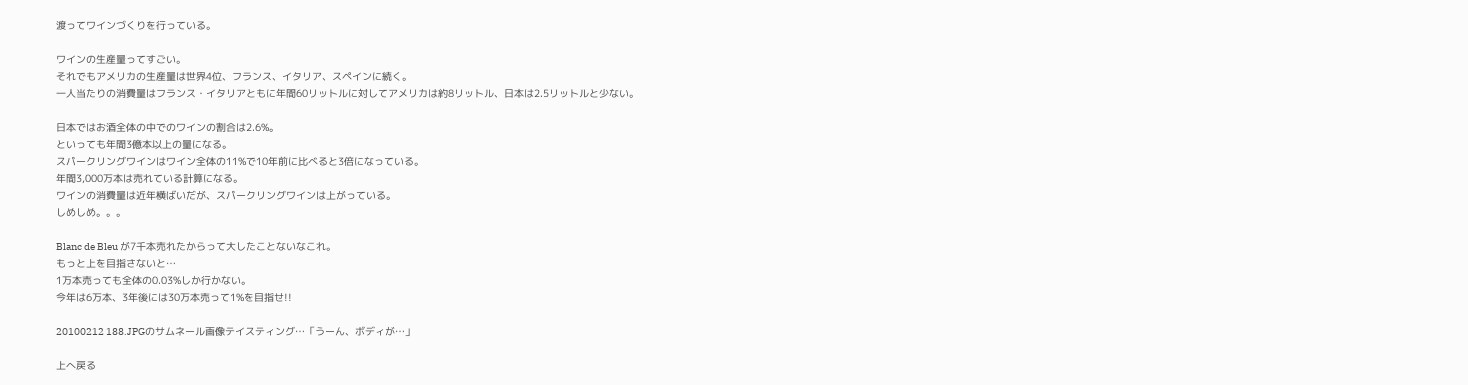渡ってワインづくりを行っている。

ワインの生産量ってすごい。
それでもアメリカの生産量は世界4位、フランス、イタリア、スペインに続く。
一人当たりの消費量はフランス・イタリアともに年間60リットルに対してアメリカは約8リットル、日本は2.5リットルと少ない。

日本ではお酒全体の中でのワインの割合は2.6%。
といっても年間3億本以上の量になる。
スパークリングワインはワイン全体の11%で10年前に比べると3倍になっている。
年間3,000万本は売れている計算になる。
ワインの消費量は近年横ばいだが、スパークリングワインは上がっている。
しめしめ。。。

Blanc de Bleu が7千本売れたからって大したことないなこれ。
もっと上を目指さないと…
1万本売っても全体の0.03%しか行かない。
今年は6万本、3年後には30万本売って1%を目指せ!!

20100212 188.JPGのサムネール画像テイスティング…「うーん、ボディが…」

上へ戻る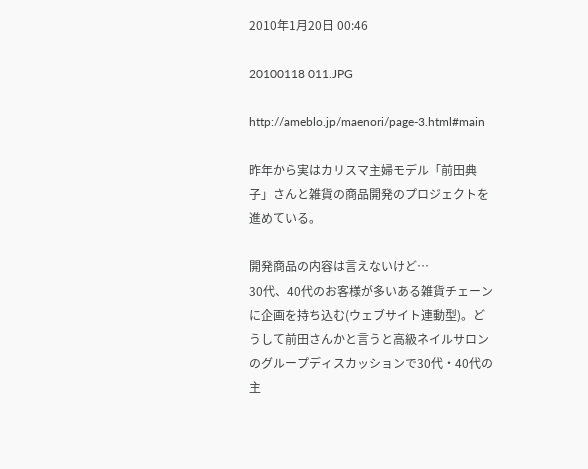2010年1月20日 00:46

20100118 011.JPG

http://ameblo.jp/maenori/page-3.html#main

昨年から実はカリスマ主婦モデル「前田典子」さんと雑貨の商品開発のプロジェクトを進めている。

開発商品の内容は言えないけど…
30代、40代のお客様が多いある雑貨チェーンに企画を持ち込む(ウェブサイト連動型)。どうして前田さんかと言うと高級ネイルサロンのグループディスカッションで30代・40代の主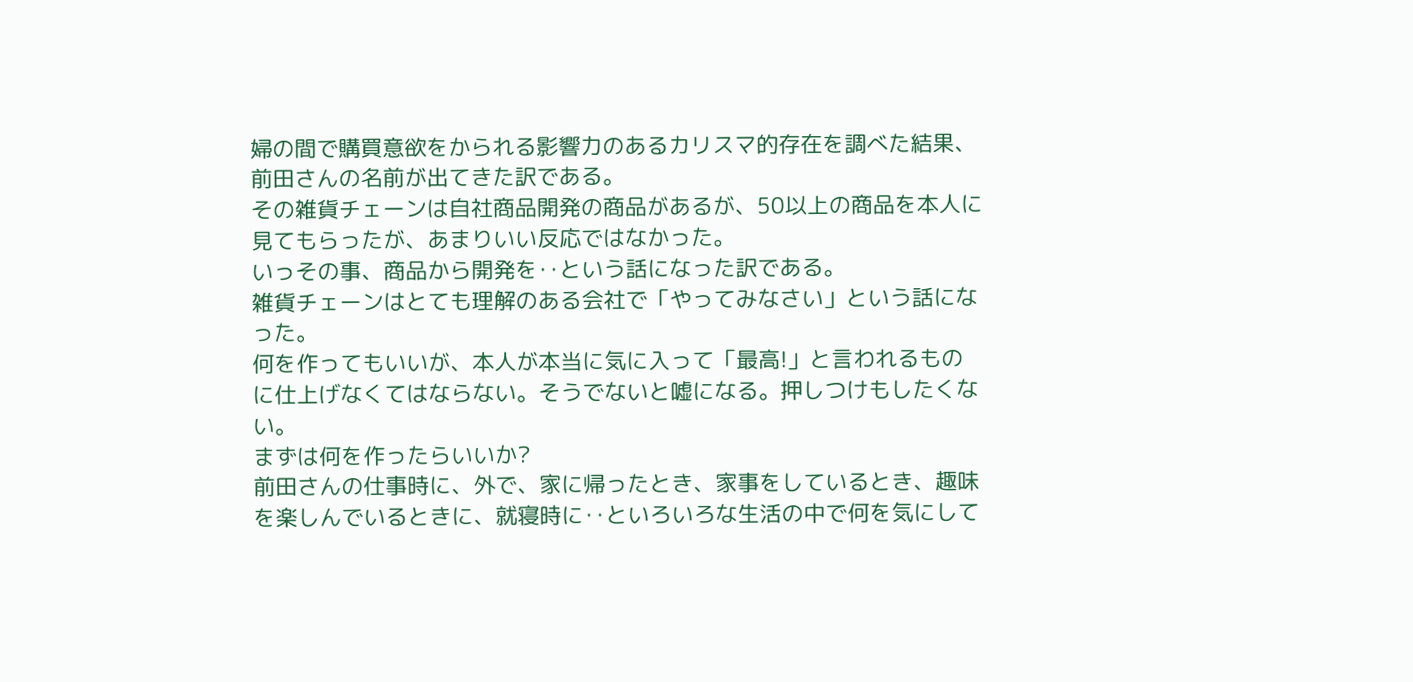婦の間で購買意欲をかられる影響力のあるカリスマ的存在を調べた結果、前田さんの名前が出てきた訳である。
その雑貨チェーンは自社商品開発の商品があるが、50以上の商品を本人に見てもらったが、あまりいい反応ではなかった。
いっその事、商品から開発を‥という話になった訳である。
雑貨チェーンはとても理解のある会社で「やってみなさい」という話になった。
何を作ってもいいが、本人が本当に気に入って「最高!」と言われるものに仕上げなくてはならない。そうでないと嘘になる。押しつけもしたくない。
まずは何を作ったらいいか?
前田さんの仕事時に、外で、家に帰ったとき、家事をしているとき、趣味を楽しんでいるときに、就寝時に‥といろいろな生活の中で何を気にして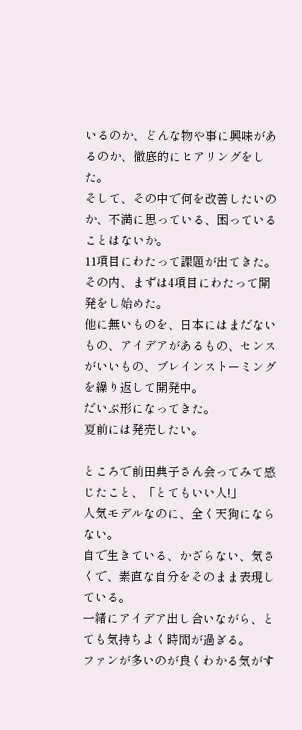いるのか、どんな物や事に興味があるのか、徹底的にヒアリングをした。
そして、その中で何を改善したいのか、不満に思っている、困っていることはないか。
11項目にわたって課題が出てきた。
その内、まずは4項目にわたって開発をし始めた。
他に無いものを、日本にはまだないもの、アイデアがあるもの、センスがいいもの、ブレインストーミングを繰り返して開発中。
だいぶ形になってきた。
夏前には発売したい。

ところで前田典子さん会ってみて感じたこと、「とてもいい人!」
人気モデルなのに、全く天狗にならない。
自で生きている、かざらない、気さくで、素直な自分をそのまま表現している。
一緒にアイデア出し合いながら、とても気持ちよく時間が過ぎる。
ファンが多いのが良くわかる気がす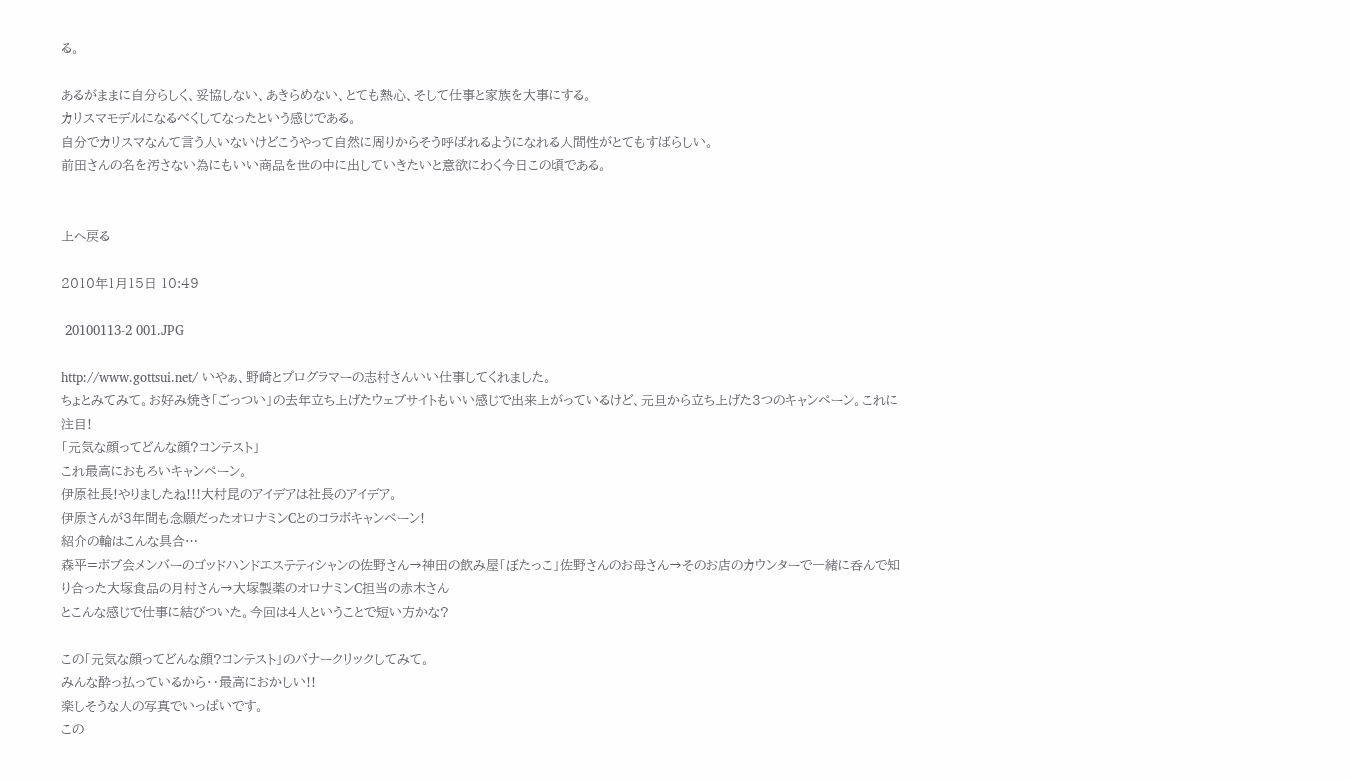る。

あるがままに自分らしく、妥協しない、あきらめない、とても熱心、そして仕事と家族を大事にする。
カリスマモデルになるべくしてなったという感じである。
自分でカリスマなんて言う人いないけどこうやって自然に周りからそう呼ばれるようになれる人間性がとてもすばらしい。
前田さんの名を汚さない為にもいい商品を世の中に出していきたいと意欲にわく今日この頃である。


上へ戻る

2010年1月15日 10:49

 20100113-2 001.JPG

http://www.gottsui.net/ いやぁ、野崎とプログラマーの志村さんいい仕事してくれました。
ちょとみてみて。お好み焼き「ごっつい」の去年立ち上げたウェブサイトもいい感じで出来上がっているけど、元旦から立ち上げた3つのキャンペーン。これに注目!
「元気な顔ってどんな顔?コンテスト」
これ最高におもろいキャンペーン。
伊原社長!やりましたね!!!大村昆のアイデアは社長のアイデア。
伊原さんが3年間も念願だったオロナミンCとのコラボキャンペーン!
紹介の輪はこんな具合…
森平=ボブ会メンバーのゴッドハンドエステティシャンの佐野さん→神田の飲み屋「ぼたっこ」佐野さんのお母さん→そのお店のカウンターで一緒に呑んで知り合った大塚食品の月村さん→大塚製薬のオロナミンC担当の赤木さん
とこんな感じで仕事に結びついた。今回は4人ということで短い方かな?

この「元気な顔ってどんな顔?コンテスト」のバナークリックしてみて。
みんな酔っ払っているから‥最高におかしい!!
楽しそうな人の写真でいっぱいです。
この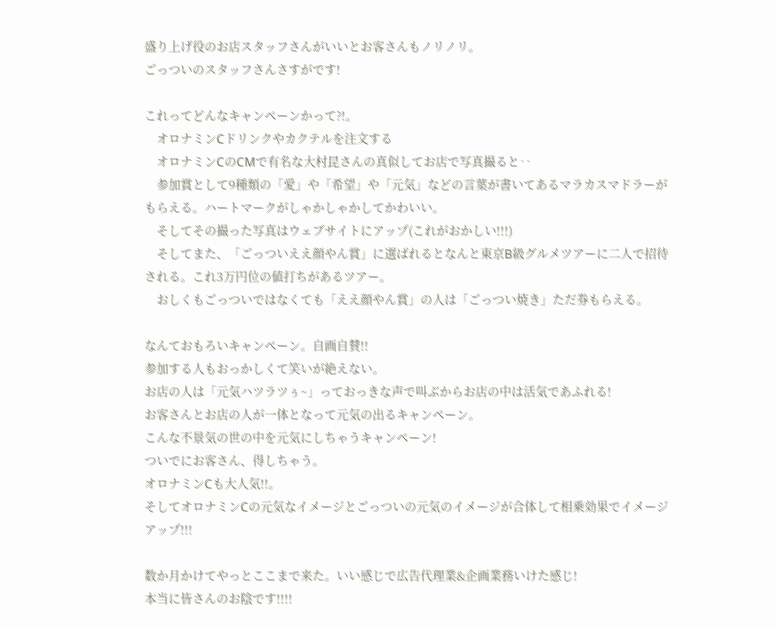盛り上げ役のお店スタッフさんがいいとお客さんもノリノリ。
ごっついのスタッフさんさすがです!

これってどんなキャンペーンかって?!。
    オロナミンCドリンクやカクテルを注文する
    オロナミンCのCMで有名な大村昆さんの真似してお店で写真撮ると‥
    参加賞として9種類の「愛」や「希望」や「元気」などの言葉が書いてあるマラカスマドラーがもらえる。ハートマークがしゃかしゃかしてかわいい。
    そしてその撮った写真はウェブサイトにアップ(これがおかしい!!!)
    そしてまた、「ごっついええ顔やん賞」に選ばれるとなんと東京B級グルメツアーに二人で招待される。これ3万円位の値打ちがあるツアー。
    おしくもごっついではなくても「ええ顔やん賞」の人は「ごっつい焼き」ただ券もらえる。

なんておもろいキャンペーン。自画自賛!!
参加する人もおっかしくて笑いが絶えない。
お店の人は「元気ハツラツぅ~」っておっきな声で叫ぶからお店の中は活気であふれる!
お客さんとお店の人が一体となって元気の出るキャンペーン。
こんな不景気の世の中を元気にしちゃうキャンペーン!
ついでにお客さん、得しちゃう。
オロナミンCも大人気!!。
そしてオロナミンCの元気なイメージとごっついの元気のイメージが合体して相乗効果でイメージアップ!!!

数か月かけてやっとここまで来た。いい感じで広告代理業&企画業務いけた感じ!
本当に皆さんのお陰です!!!!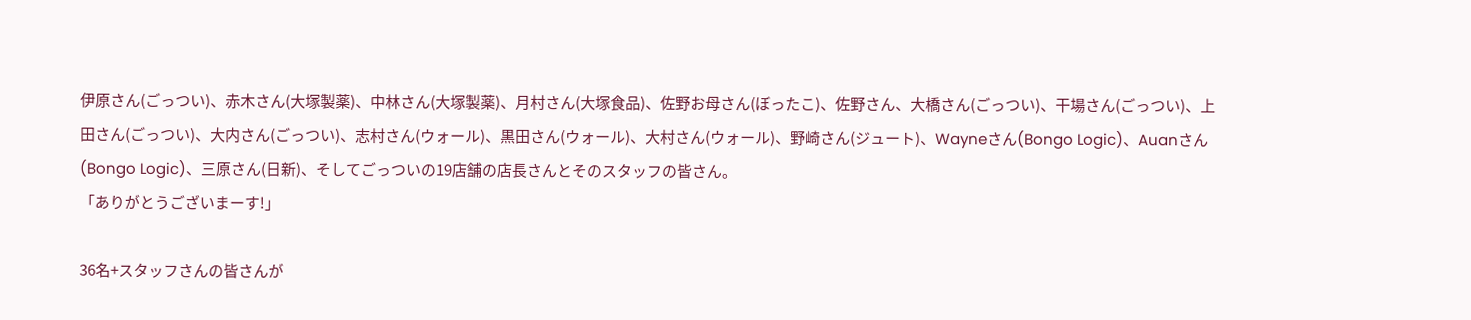伊原さん(ごっつい)、赤木さん(大塚製薬)、中林さん(大塚製薬)、月村さん(大塚食品)、佐野お母さん(ぼったこ)、佐野さん、大橋さん(ごっつい)、干場さん(ごっつい)、上田さん(ごっつい)、大内さん(ごっつい)、志村さん(ウォール)、黒田さん(ウォール)、大村さん(ウォール)、野崎さん(ジュート)、Wayneさん(Bongo Logic)、Auanさん(Bongo Logic)、三原さん(日新)、そしてごっついの19店舗の店長さんとそのスタッフの皆さん。
「ありがとうございまーす!」

36名+スタッフさんの皆さんが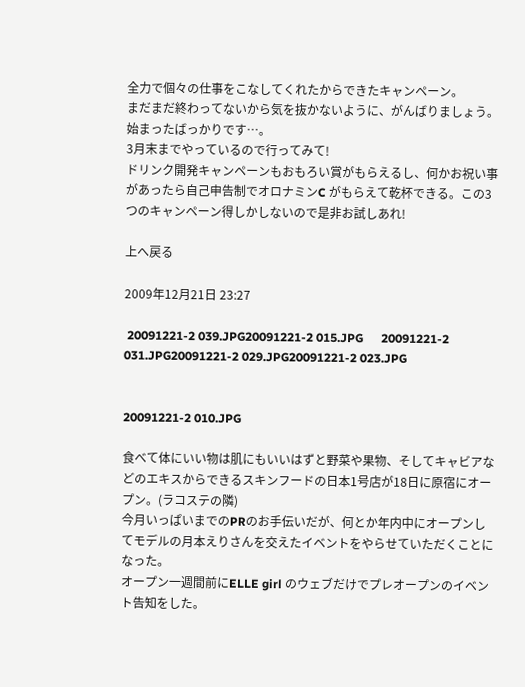全力で個々の仕事をこなしてくれたからできたキャンペーン。
まだまだ終わってないから気を抜かないように、がんばりましょう。
始まったばっかりです…。
3月末までやっているので行ってみて!
ドリンク開発キャンペーンもおもろい賞がもらえるし、何かお祝い事があったら自己申告制でオロナミンC がもらえて乾杯できる。この3つのキャンペーン得しかしないので是非お試しあれ!

上へ戻る

2009年12月21日 23:27

 20091221-2 039.JPG20091221-2 015.JPG      20091221-2 031.JPG20091221-2 029.JPG20091221-2 023.JPG


20091221-2 010.JPG

食べて体にいい物は肌にもいいはずと野菜や果物、そしてキャビアなどのエキスからできるスキンフードの日本1号店が18日に原宿にオープン。(ラコステの隣)
今月いっぱいまでのPRのお手伝いだが、何とか年内中にオープンしてモデルの月本えりさんを交えたイベントをやらせていただくことになった。
オープン一週間前にELLE girl のウェブだけでプレオープンのイベント告知をした。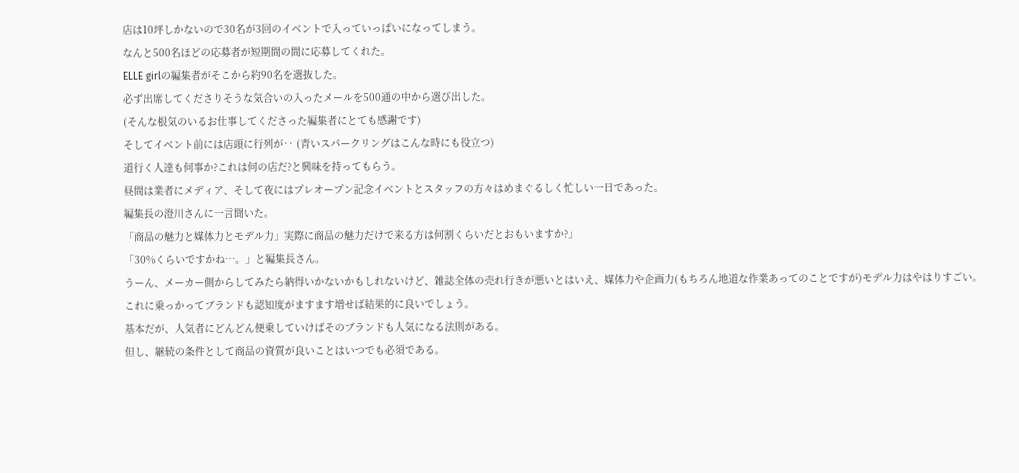店は10坪しかないので30名が3回のイベントで入っていっぱいになってしまう。
なんと500名ほどの応募者が短期間の間に応募してくれた。
ELLE girlの編集者がそこから約90名を選抜した。
必ず出席してくださりそうな気合いの入ったメールを500通の中から選び出した。
(そんな根気のいるお仕事してくださった編集者にとても感謝です)
そしてイベント前には店頭に行列が‥ (青いスパークリングはこんな時にも役立つ)
道行く人達も何事か?これは何の店だ?と興味を持ってもらう。
昼間は業者にメディア、そして夜にはプレオープン記念イベントとスタッフの方々はめまぐるしく忙しい一日であった。
編集長の澄川さんに一言聞いた。
「商品の魅力と媒体力とモデル力」実際に商品の魅力だけで来る方は何割くらいだとおもいますか?」
「30%くらいですかね…。」と編集長さん。
うーん、メーカー側からしてみたら納得いかないかもしれないけど、雑誌全体の売れ行きが悪いとはいえ、媒体力や企画力(もちろん地道な作業あってのことですが)モデル力はやはりすごい。
これに乗っかってブランドも認知度がますます増せば結果的に良いでしょう。
基本だが、人気者にどんどん便乗していけばそのブランドも人気になる法則がある。
但し、継続の条件として商品の資質が良いことはいつでも必須である。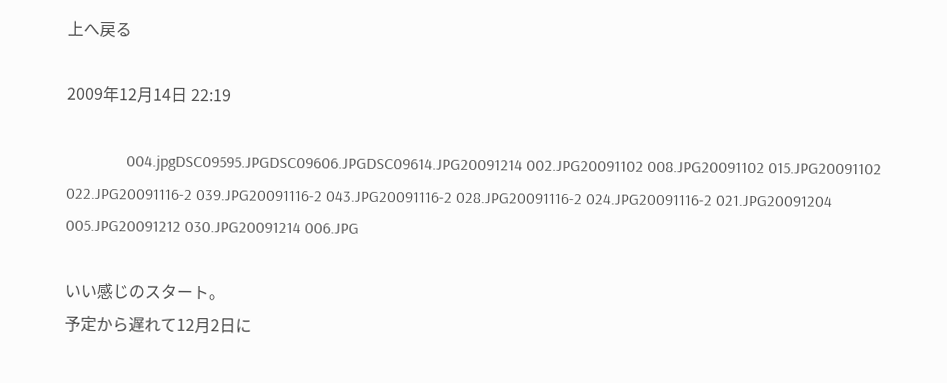上へ戻る

2009年12月14日 22:19

               004.jpgDSC09595.JPGDSC09606.JPGDSC09614.JPG20091214 002.JPG20091102 008.JPG20091102 015.JPG20091102 022.JPG20091116-2 039.JPG20091116-2 043.JPG20091116-2 028.JPG20091116-2 024.JPG20091116-2 021.JPG20091204 005.JPG20091212 030.JPG20091214 006.JPG

いい感じのスタート。
予定から遅れて12月2日に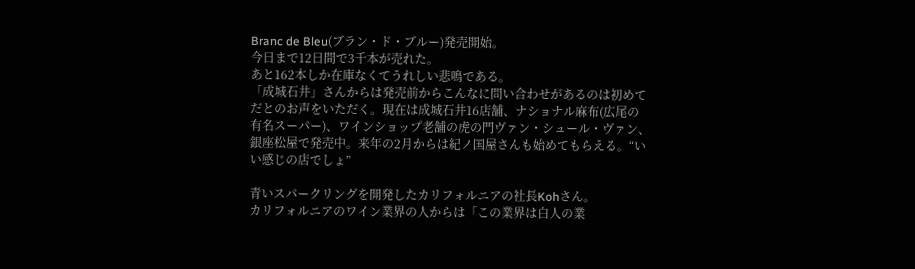Branc de Bleu(ブラン・ド・ブルー)発売開始。
今日まで12日間で3千本が売れた。
あと162本しか在庫なくてうれしい悲鳴である。
「成城石井」さんからは発売前からこんなに問い合わせがあるのは初めてだとのお声をいただく。現在は成城石井16店舗、ナショナル麻布(広尾の有名スーパー)、ワインショップ老舗の虎の門ヴァン・シュール・ヴァン、銀座松屋で発売中。来年の2月からは紀ノ国屋さんも始めてもらえる。“いい感じの店でしょ”

青いスパークリングを開発したカリフォルニアの社長Kohさん。
カリフォルニアのワイン業界の人からは「この業界は白人の業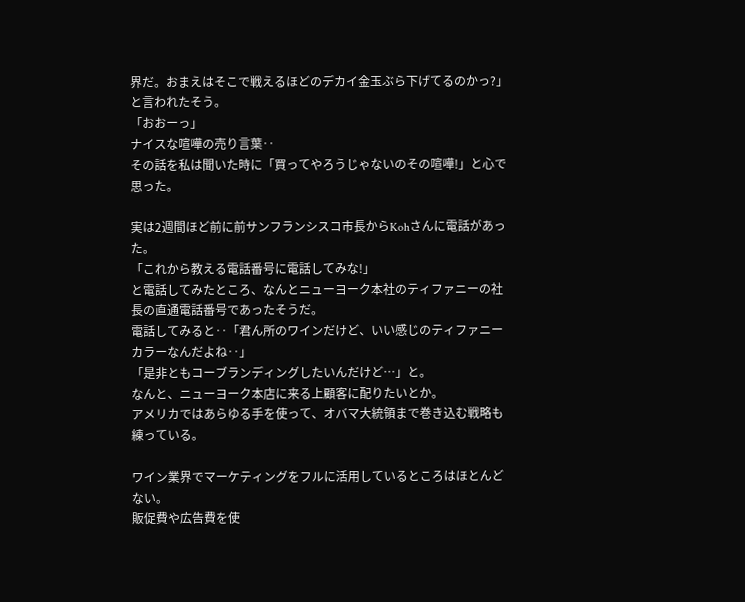界だ。おまえはそこで戦えるほどのデカイ金玉ぶら下げてるのかっ?」と言われたそう。
「おおーっ」
ナイスな喧嘩の売り言葉‥
その話を私は聞いた時に「買ってやろうじゃないのその喧嘩!」と心で思った。

実は2週間ほど前に前サンフランシスコ市長からKohさんに電話があった。
「これから教える電話番号に電話してみな!」
と電話してみたところ、なんとニューヨーク本社のティファニーの社長の直通電話番号であったそうだ。
電話してみると‥「君ん所のワインだけど、いい感じのティファニーカラーなんだよね‥」
「是非ともコーブランディングしたいんだけど…」と。
なんと、ニューヨーク本店に来る上顧客に配りたいとか。
アメリカではあらゆる手を使って、オバマ大統領まで巻き込む戦略も練っている。

ワイン業界でマーケティングをフルに活用しているところはほとんどない。
販促費や広告費を使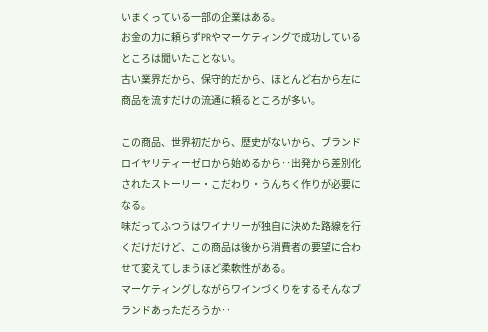いまくっている一部の企業はある。
お金の力に頼らずPRやマーケティングで成功しているところは聞いたことない。
古い業界だから、保守的だから、ほとんど右から左に商品を流すだけの流通に頼るところが多い。

この商品、世界初だから、歴史がないから、ブランドロイヤリティーゼロから始めるから‥出発から差別化されたストーリー・こだわり・うんちく作りが必要になる。
味だってふつうはワイナリーが独自に決めた路線を行くだけだけど、この商品は後から消費者の要望に合わせて変えてしまうほど柔軟性がある。
マーケティングしながらワインづくりをするそんなブランドあっただろうか‥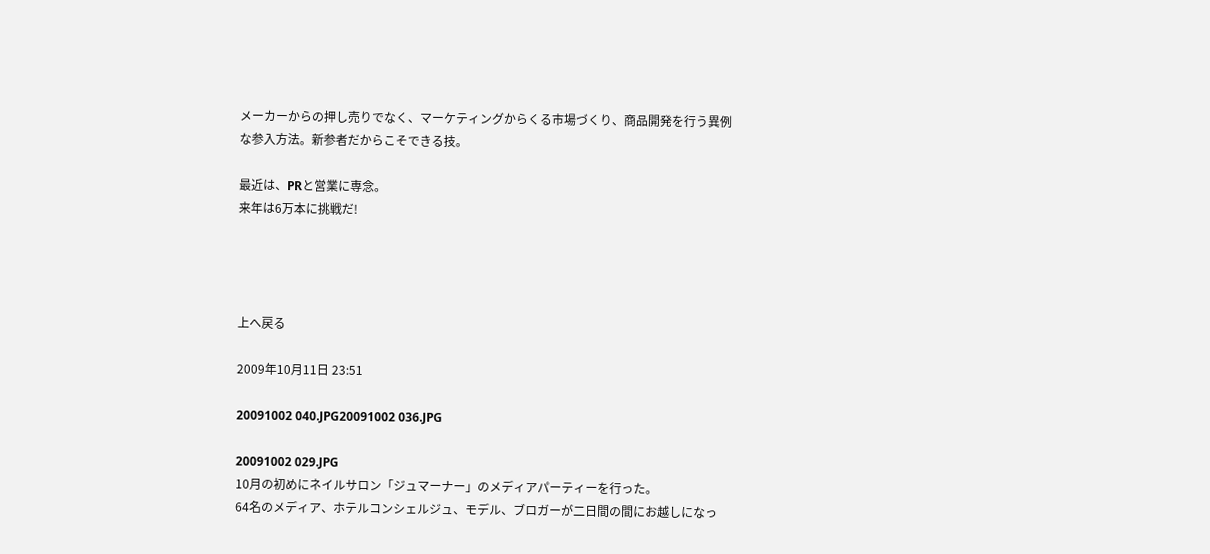メーカーからの押し売りでなく、マーケティングからくる市場づくり、商品開発を行う異例な参入方法。新参者だからこそできる技。

最近は、PRと営業に専念。
来年は6万本に挑戦だ!




上へ戻る

2009年10月11日 23:51

20091002 040.JPG20091002 036.JPG

20091002 029.JPG
10月の初めにネイルサロン「ジュマーナー」のメディアパーティーを行った。
64名のメディア、ホテルコンシェルジュ、モデル、ブロガーが二日間の間にお越しになっ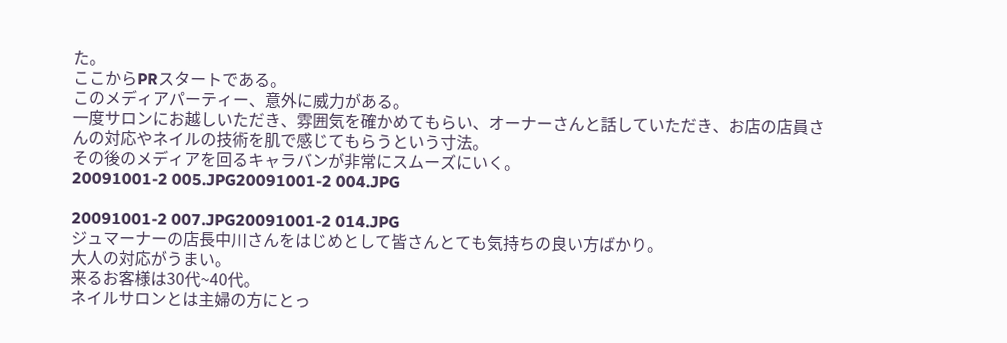た。
ここからPRスタートである。
このメディアパーティー、意外に威力がある。
一度サロンにお越しいただき、雰囲気を確かめてもらい、オーナーさんと話していただき、お店の店員さんの対応やネイルの技術を肌で感じてもらうという寸法。
その後のメディアを回るキャラバンが非常にスムーズにいく。
20091001-2 005.JPG20091001-2 004.JPG

20091001-2 007.JPG20091001-2 014.JPG
ジュマーナーの店長中川さんをはじめとして皆さんとても気持ちの良い方ばかり。
大人の対応がうまい。
来るお客様は30代~40代。
ネイルサロンとは主婦の方にとっ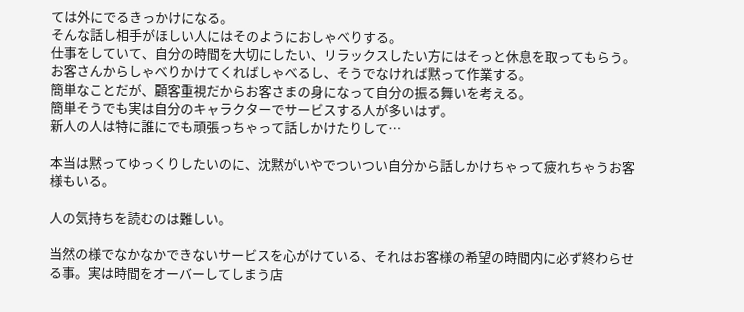ては外にでるきっかけになる。
そんな話し相手がほしい人にはそのようにおしゃべりする。
仕事をしていて、自分の時間を大切にしたい、リラックスしたい方にはそっと休息を取ってもらう。
お客さんからしゃべりかけてくればしゃべるし、そうでなければ黙って作業する。
簡単なことだが、顧客重視だからお客さまの身になって自分の振る舞いを考える。
簡単そうでも実は自分のキャラクターでサービスする人が多いはず。
新人の人は特に誰にでも頑張っちゃって話しかけたりして…

本当は黙ってゆっくりしたいのに、沈黙がいやでついつい自分から話しかけちゃって疲れちゃうお客様もいる。

人の気持ちを読むのは難しい。

当然の様でなかなかできないサービスを心がけている、それはお客様の希望の時間内に必ず終わらせる事。実は時間をオーバーしてしまう店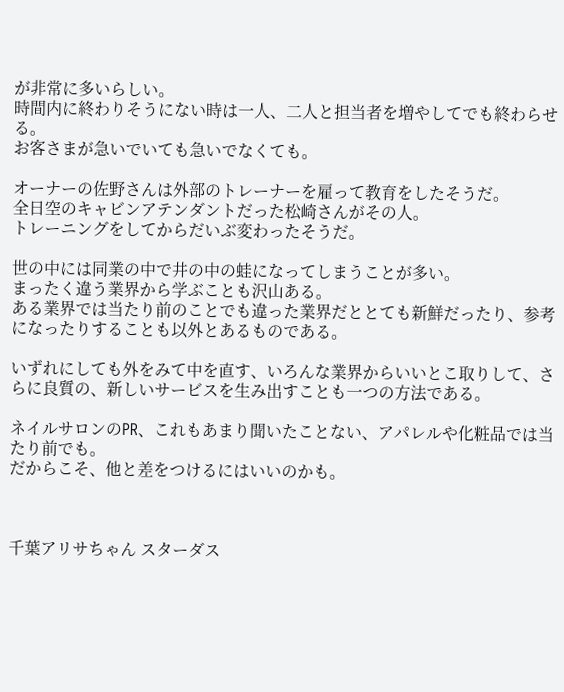が非常に多いらしい。
時間内に終わりそうにない時は一人、二人と担当者を増やしてでも終わらせる。
お客さまが急いでいても急いでなくても。

オーナーの佐野さんは外部のトレーナーを雇って教育をしたそうだ。
全日空のキャビンアテンダントだった松崎さんがその人。
トレーニングをしてからだいぶ変わったそうだ。

世の中には同業の中で井の中の蛙になってしまうことが多い。
まったく違う業界から学ぶことも沢山ある。
ある業界では当たり前のことでも違った業界だととても新鮮だったり、参考になったりすることも以外とあるものである。

いずれにしても外をみて中を直す、いろんな業界からいいとこ取りして、さらに良質の、新しいサービスを生み出すことも一つの方法である。

ネイルサロンのPR、これもあまり聞いたことない、アパレルや化粧品では当たり前でも。
だからこそ、他と差をつけるにはいいのかも。



千葉アリサちゃん スターダス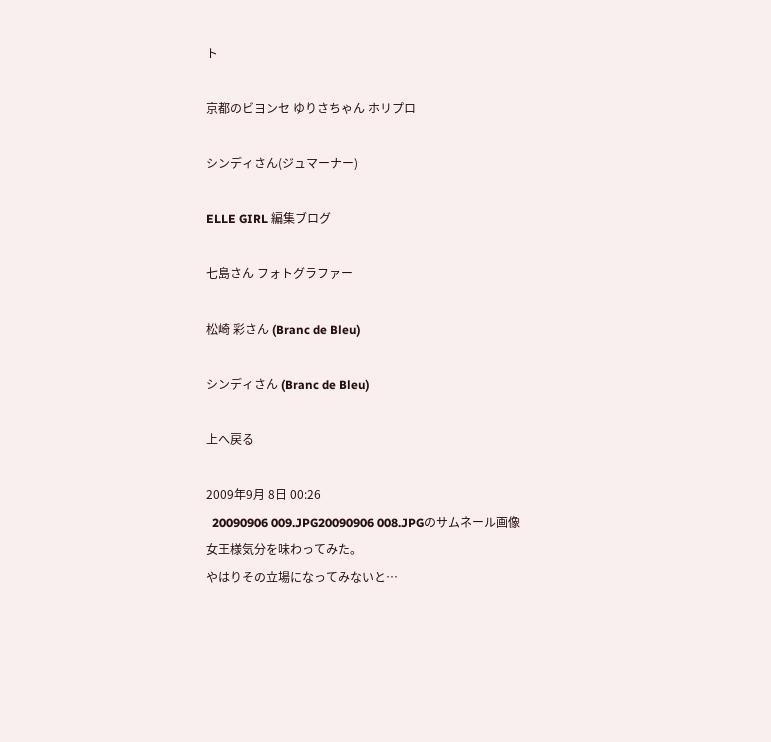ト

京都のビヨンセ ゆりさちゃん ホリプロ

シンディさん(ジュマーナー)

ELLE GIRL 編集ブログ

七島さん フォトグラファー

松崎 彩さん (Branc de Bleu)

シンディさん (Branc de Bleu)

上へ戻る

2009年9月 8日 00:26
  20090906 009.JPG20090906 008.JPGのサムネール画像
女王様気分を味わってみた。
やはりその立場になってみないと…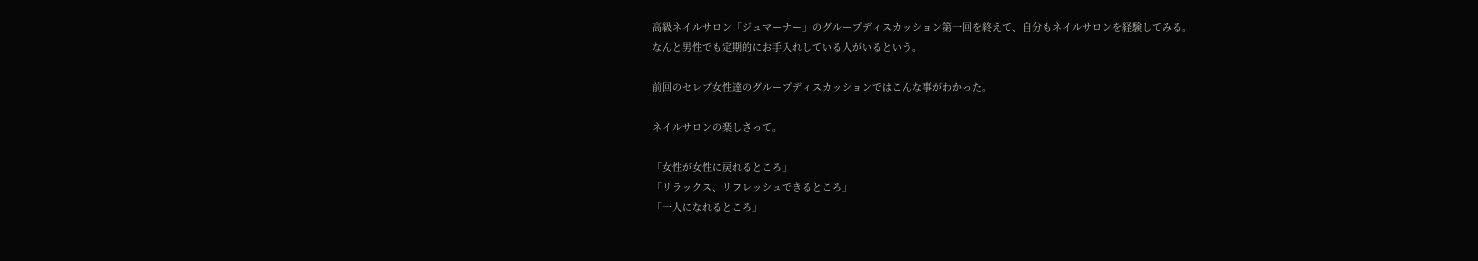高級ネイルサロン「ジュマーナー」のグループディスカッション第一回を終えて、自分もネイルサロンを経験してみる。
なんと男性でも定期的にお手入れしている人がいるという。

前回のセレブ女性達のグループディスカッションではこんな事がわかった。

ネイルサロンの楽しさって。

「女性が女性に戻れるところ」
「リラックス、リフレッシュできるところ」
「一人になれるところ」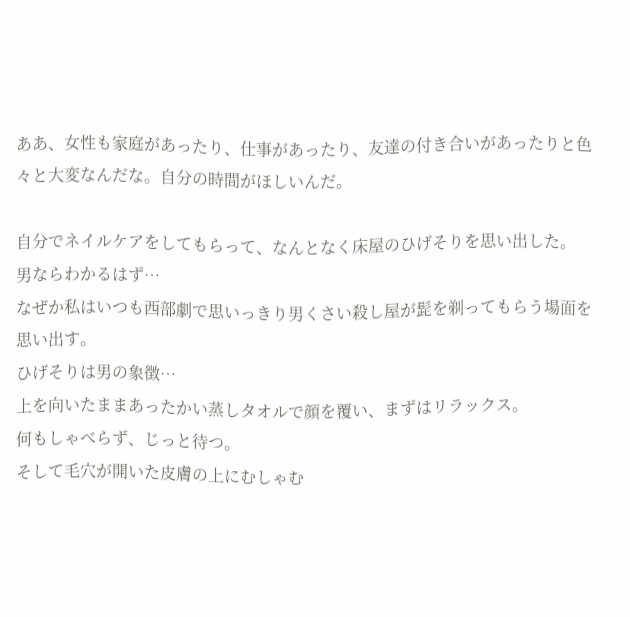ああ、女性も家庭があったり、仕事があったり、友達の付き合いがあったりと色々と大変なんだな。自分の時間がほしいんだ。

自分でネイルケアをしてもらって、なんとなく床屋のひげそりを思い出した。
男ならわかるはず…
なぜか私はいつも西部劇で思いっきり男くさい殺し屋が髭を剃ってもらう場面を思い出す。
ひげそりは男の象徴…
上を向いたままあったかい蒸しタオルで顔を覆い、まずはリラックス。
何もしゃべらず、じっと待つ。
そして毛穴が開いた皮膚の上にむしゃむ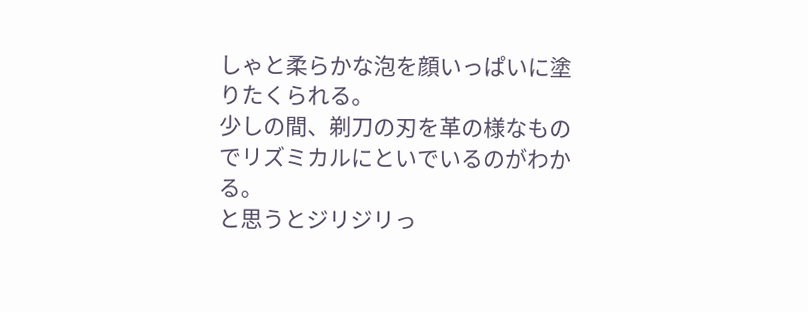しゃと柔らかな泡を顔いっぱいに塗りたくられる。
少しの間、剃刀の刃を革の様なものでリズミカルにといでいるのがわかる。
と思うとジリジリっ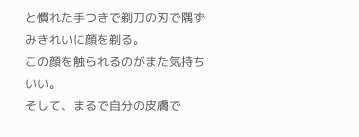と慣れた手つきで剃刀の刃で隅ずみきれいに顔を剃る。
この顔を触られるのがまた気持ちいい。
そして、まるで自分の皮膚で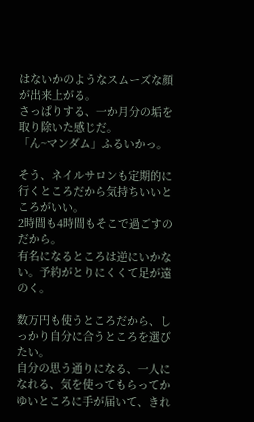はないかのようなスムーズな顔が出来上がる。
さっぱりする、一か月分の垢を取り除いた感じだ。
「ん~マンダム」ふるいかっ。

そう、ネイルサロンも定期的に行くところだから気持ちいいところがいい。
2時間も4時間もそこで過ごすのだから。
有名になるところは逆にいかない。予約がとりにくくて足が遠のく。

数万円も使うところだから、しっかり自分に合うところを選びたい。
自分の思う通りになる、一人になれる、気を使ってもらってかゆいところに手が届いて、きれ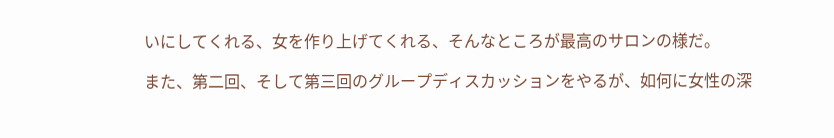いにしてくれる、女を作り上げてくれる、そんなところが最高のサロンの様だ。

また、第二回、そして第三回のグループディスカッションをやるが、如何に女性の深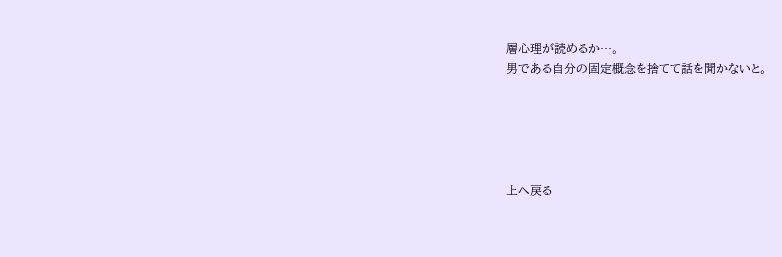層心理が読めるか…。
男である自分の固定概念を捨てて話を聞かないと。





上へ戻る